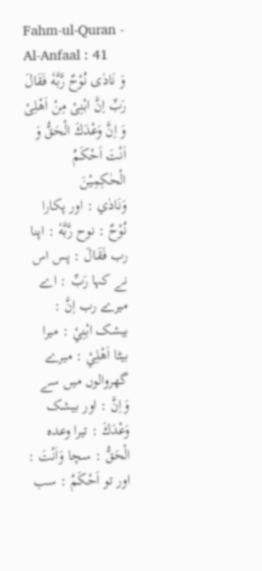Fahm-ul-Quran - Al-Anfaal : 41
وَ نَادٰى نُوْحٌ رَّبَّهٗ فَقَالَ رَبِّ اِنَّ ابْنِیْ مِنْ اَهْلِیْ وَ اِنَّ وَعْدَكَ الْحَقُّ وَ اَنْتَ اَحْكَمُ الْحٰكِمِیْنَ
وَنَادٰي : اور پکارا نُوْحٌ : نوح رَّبَّهٗ : اپنا رب فَقَالَ : پس اس نے کہا رَبِّ : اے میرے رب اِنَّ : بیشک ابْنِيْ : میرا بیٹا اَهْلِيْ : میرے گھروالوں میں سے وَاِنَّ : اور بیشک وَعْدَكَ : تیرا وعدہ الْحَقُّ : سچا وَاَنْتَ : اور تو اَحْكَمُ : سب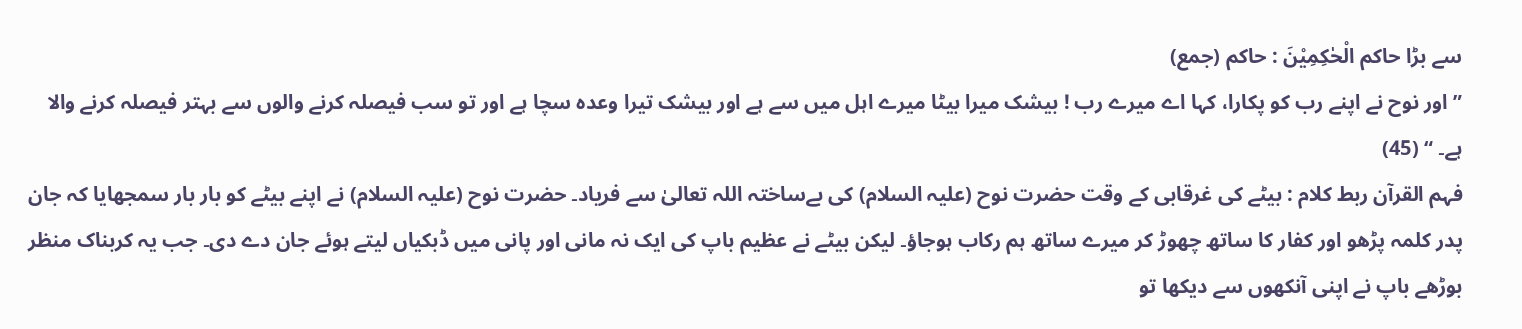سے بڑا حاکم الْحٰكِمِيْنَ : حاکم (جمع)
” اور نوح نے اپنے رب کو پکارا، کہا اے میرے رب ! بیشک میرا بیٹا میرے اہل میں سے ہے اور بیشک تیرا وعدہ سچا ہے اور تو سب فیصلہ کرنے والوں سے بہتر فیصلہ کرنے والا ہے۔ “ (45)
فہم القرآن ربط کلام : بیٹے کی غرقابی کے وقت حضرت نوح (علیہ السلام) کی بےساختہ اللہ تعالیٰ سے فریاد۔ حضرت نوح (علیہ السلام) نے اپنے بیٹے کو بار بار سمجھایا کہ جان پدر کلمہ پڑھو اور کفار کا ساتھ چھوڑ کر میرے ساتھ ہم رکاب ہوجاؤ۔ لیکن بیٹے نے عظیم باپ کی ایک نہ مانی اور پانی میں ڈبکیاں لیتے ہوئے جان دے دی۔ جب یہ کربناک منظر بوڑھے باپ نے اپنی آنکھوں سے دیکھا تو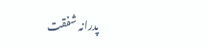پدرانہ شفقت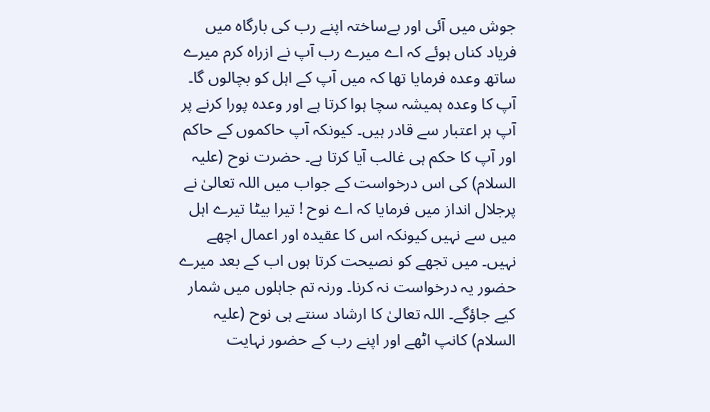جوش میں آئی اور بےساختہ اپنے رب کی بارگاہ میں فریاد کناں ہوئے کہ اے میرے رب آپ نے ازراہ کرم میرے ساتھ وعدہ فرمایا تھا کہ میں آپ کے اہل کو بچالوں گا۔ آپ کا وعدہ ہمیشہ سچا ہوا کرتا ہے اور وعدہ پورا کرنے پر آپ ہر اعتبار سے قادر ہیں۔ کیونکہ آپ حاکموں کے حاکم اور آپ کا حکم ہی غالب آیا کرتا ہے۔ حضرت نوح (علیہ السلام) کی اس درخواست کے جواب میں اللہ تعالیٰ نے پرجلال انداز میں فرمایا کہ اے نوح ! تیرا بیٹا تیرے اہل میں سے نہیں کیونکہ اس کا عقیدہ اور اعمال اچھے نہیں۔ میں تجھے کو نصیحت کرتا ہوں اب کے بعد میرے حضور یہ درخواست نہ کرنا۔ ورنہ تم جاہلوں میں شمار کیے جاؤگے۔ اللہ تعالیٰ کا ارشاد سنتے ہی نوح (علیہ السلام) کانپ اٹھے اور اپنے رب کے حضور نہایت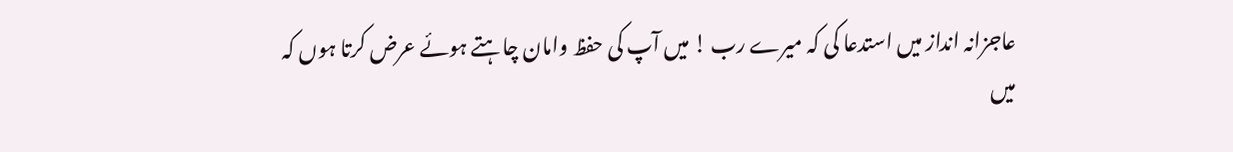عاجزانہ انداز میں استدعا کی کہ میرے رب ! میں آپ کی حفظ وامان چاہتے ہوئے عرض کرتا ہوں کہ میں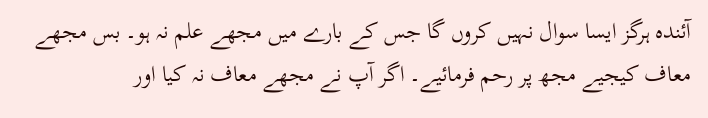آئندہ ہرگز ایسا سوال نہیں کروں گا جس کے بارے میں مجھے علم نہ ہو۔ بس مجھے معاف کیجیے مجھ پر رحم فرمائیے۔ اگر آپ نے مجھے معاف نہ کیا اور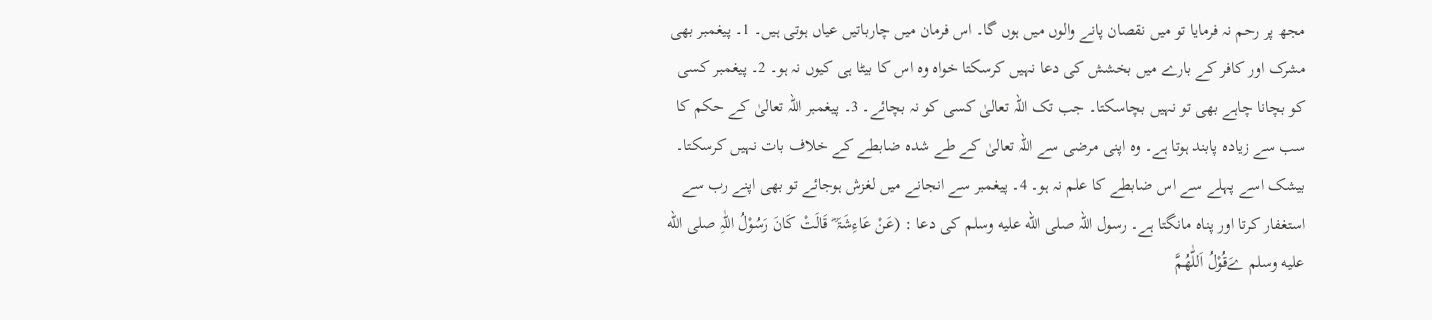مجھ پر رحم نہ فرمایا تو میں نقصان پانے والوں میں ہوں گا۔ اس فرمان میں چارباتیں عیاں ہوتی ہیں۔ 1۔ پیغمبر بھی مشرک اور کافر کے بارے میں بخشش کی دعا نہیں کرسکتا خواہ وہ اس کا بیٹا ہی کیوں نہ ہو۔ 2۔ پیغمبر کسی کو بچانا چاہے بھی تو نہیں بچاسکتا۔ جب تک اللہ تعالیٰ کسی کو نہ بچائے۔ 3۔ پیغمبر اللہ تعالیٰ کے حکم کا سب سے زیادہ پابند ہوتا ہے۔ وہ اپنی مرضی سے اللہ تعالیٰ کے طے شدہ ضابطے کے خلاف بات نہیں کرسکتا۔ بیشک اسے پہلے سے اس ضابطے کا علم نہ ہو۔ 4۔ پیغمبر سے انجانے میں لغزش ہوجائے تو بھی اپنے رب سے استغفار کرتا اور پناہ مانگتا ہے۔ رسول اللہ صلى الله عليه وسلم کی دعا : (عَنْ عَاءِشَۃَ ؓ قَالَتْ کَانَ رَسُوْلُ اللّٰہِ صلى الله عليه وسلم ےَقُوْلُ اَللّٰھُمَّ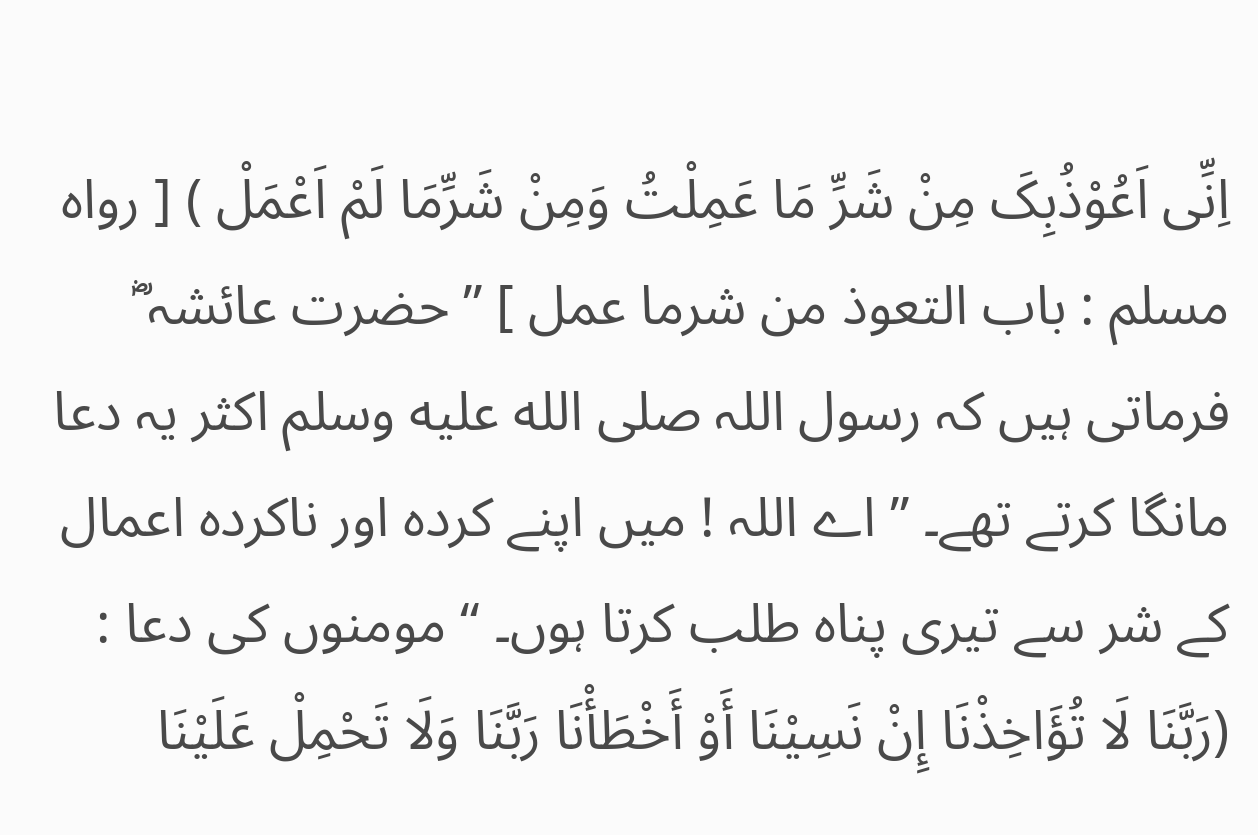اِنِّی اَعُوْذُبِکَ مِنْ شَرِّ مَا عَمِلْتُ وَمِنْ شَرِّمَا لَمْ اَعْمَلْ ) [ رواہ مسلم : باب التعوذ من شرما عمل ] ” حضرت عائشہ ؓ فرماتی ہیں کہ رسول اللہ صلى الله عليه وسلم اکثر یہ دعا مانگا کرتے تھے۔ ” اے اللہ ! میں اپنے کردہ اور ناکردہ اعمال کے شر سے تیری پناہ طلب کرتا ہوں۔ “ مومنوں کی دعا : (رَبَّنَا لَا تُؤَاخِذْنَا إِنْ نَسِیْنَا أَوْ أَخْطَأْنَا رَبَّنَا وَلَا تَحْمِلْ عَلَیْنَا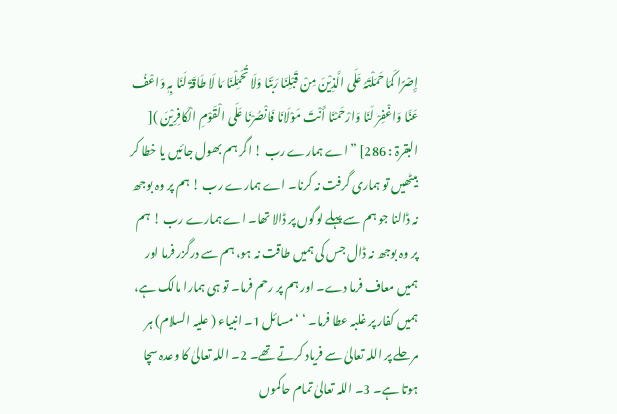إِصْرًا کَمَا حَمَلْتَہُ عَلَی الَّذِیْنَ مِنْ قَبْلِنَا رَبَّنَا وَلَا تُحَمِّلْنَا مَا لَا طَاقَۃَ لَنَا بِہٖ وَاعْفُ عَنَّا وَاغْفِرْ لَنَا وَارْحَمْنَا أَنْتَ مَوْلَانَا فَانْصُرْنَا عَلَی الْقَوْمِ الْکَافِرِیْنَ )[ البقرۃ : 286] ” اے ہمارے رب ! اگر ہم بھول جائیں یا خطا کر بیٹھیں تو ہماری گرفت نہ کرنا۔ اے ہمارے رب ! ہم پر وہ بوجھ نہ ڈالنا جو ہم سے پہلے لوگوں پر ڈالا تھا۔ اے ہمارے رب ! ہم پر وہ بوجھ نہ ڈال جس کی ہمیں طاقت نہ ہو، ہم سے درگزر فرما اور ہمیں معاف فرما دے۔ اور ہم پر رحم فرما۔ تو ہی ہمارا مالک ہے، ہمیں کفار پر غلبہ عطا فرما۔ ‘ ‘ مسائل 1۔ انبیاء ( علیہ السلام) ہر مرحلے پر اللہ تعالیٰ سے فریاد کرتے تھے۔ 2۔ اللہ تعالیٰ کا وعدہ سچا ہوتا ہے۔ 3۔ اللہ تعالیٰ تمام حاکموں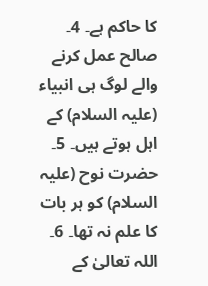کا حاکم ہے۔ 4۔ صالح عمل کرنے والے لوگ ہی انبیاء (علیہ السلام) کے اہل ہوتے ہیں۔ 5۔ حضرت نوح (علیہ السلام) کو ہر بات کا علم نہ تھا۔ 6۔ اللہ تعالیٰ کے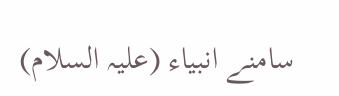سامنے انبیاء (علیہ السلام)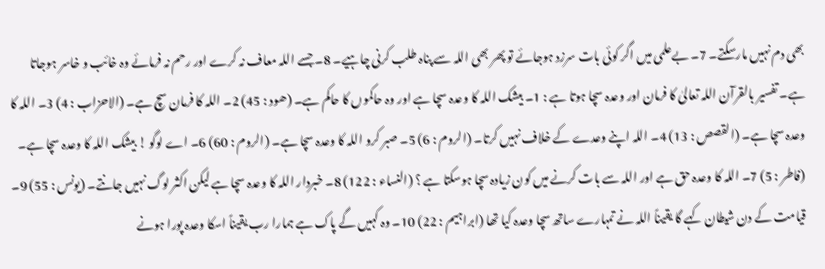بھی دم نہیں مارسکتے۔ 7۔ بےعلمی میں اگر کوئی بات سرزد ہوجائے تو پھر بھی اللہ سے پناہ طلب کرنی چاہیے۔ 8۔ جسے اللہ معاف نہ کرے اور رحم نہ فرمائے وہ خائب و خاسر ہوجاتا ہے۔ تفسیر بالقرآن اللہ تعالیٰ کا فرمان اور وعدہ سچا ہوتا ہے : 1۔ بیشک اللہ کا وعدہ سچا ہے اور وہ حاکموں کا حاکم ہے۔ (ھود : 45) 2۔ اللہ کا فرمان سچ ہے۔ (الاحزاب : 4) 3۔ اللہ کا وعدہ سچا ہے۔ (القصص : 13) 4۔ اللہ اپنے وعدے کے خلاف نہیں کرتا۔ (الروم : 6) 5۔ صبر کرو اللہ کا وعدہ سچا ہے۔ (الروم : 60) 6۔ اے لوگو ! بیشک اللہ کا وعدہ سچا ہے۔ (فاطر : 5) 7۔ اللہ کا وعدہ حق ہے اور اللہ سے بات کرنے میں کون زیادہ سچا ہوسکتا ہے ؟ (النساء : 122) 8۔ خبردار اللہ کا وعدہ سچا ہے لیکن اکثر لوگ نہیں جانتے۔ (یونس : 55) 9۔ قیامت کے دن شیطان کہے گا یقیناً اللہ نے تمہارے ساتھ سچا وعدہ کیا تھا (ابراہیم : 22) 10۔ وہ کہیں گے پاک ہے ہمارا رب یقیناً اسکا وعدہ پورا ہونے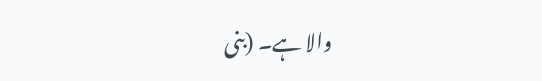والا ہے۔ (بنی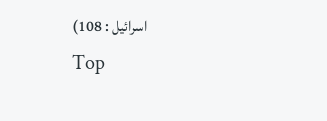اسرائیل : 108)
Top